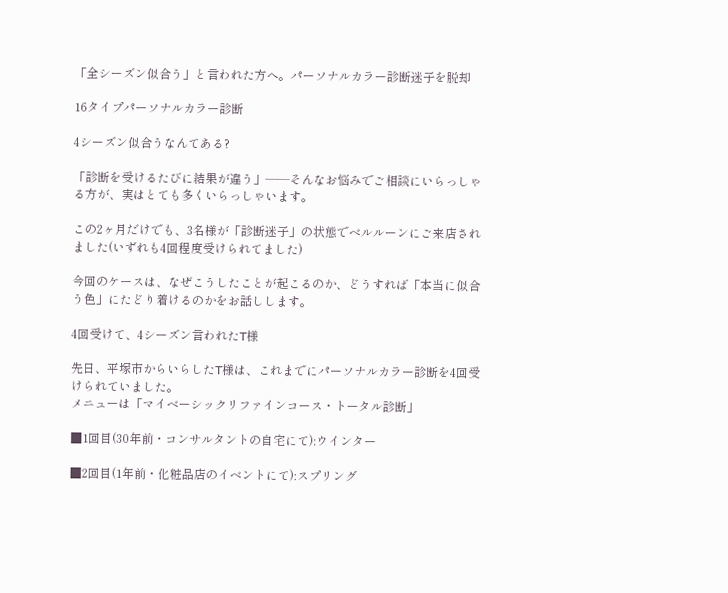「全シーズン似合う」と言われた方へ。パーソナルカラー診断迷子を脱却

16タイプパーソナルカラー診断

4シーズン似合うなんてある?

「診断を受けるたびに結果が違う」——そんなお悩みでご相談にいらっしゃる方が、実はとても多くいらっしゃいます。

この2ヶ月だけでも、3名様が「診断迷子」の状態でベルルーンにご来店されました(いずれも4回程度受けられてました)

今回のケースは、なぜこうしたことが起こるのか、どうすれば「本当に似合う色」にたどり着けるのかをお話しします。

4回受けて、4シーズン言われたT様

先日、平塚市からいらしたT様は、これまでにパーソナルカラー診断を4回受けられていました。
メニューは「マイベーシックリファインコース・トータル診断」

■1回目(30年前・コンサルタントの自宅にて):ウインター

■2回目(1年前・化粧品店のイベントにて):スプリング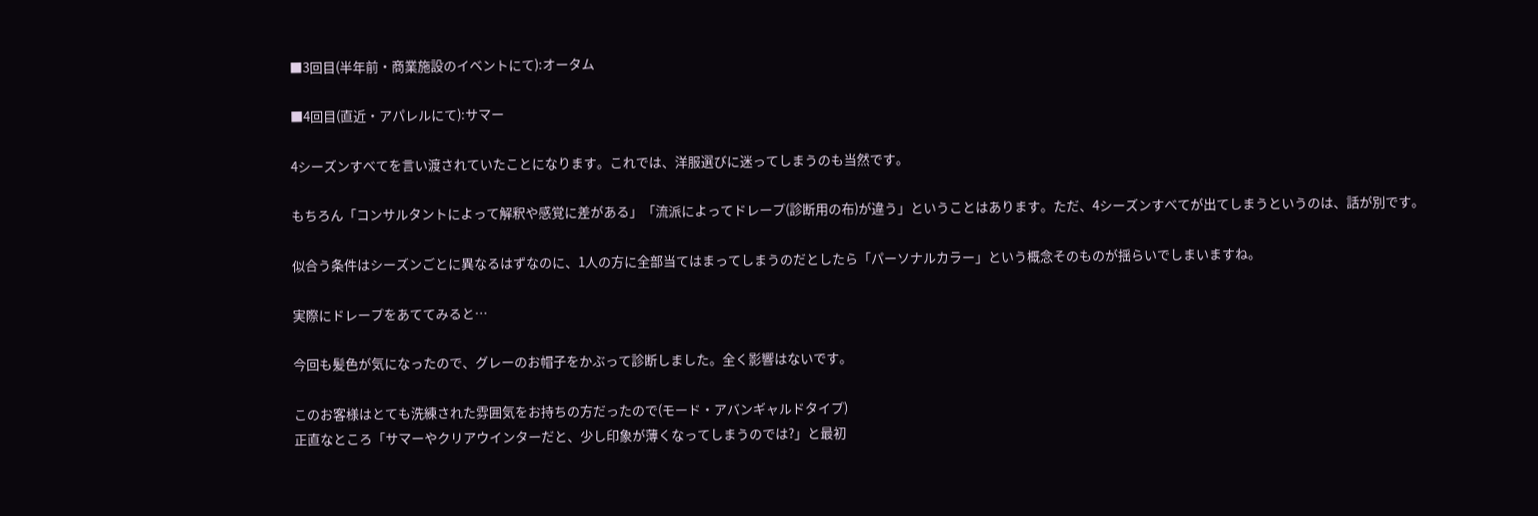■3回目(半年前・商業施設のイベントにて):オータム

■4回目(直近・アパレルにて):サマー

4シーズンすべてを言い渡されていたことになります。これでは、洋服選びに迷ってしまうのも当然です。

もちろん「コンサルタントによって解釈や感覚に差がある」「流派によってドレープ(診断用の布)が違う」ということはあります。ただ、4シーズンすべてが出てしまうというのは、話が別です。

似合う条件はシーズンごとに異なるはずなのに、1人の方に全部当てはまってしまうのだとしたら「パーソナルカラー」という概念そのものが揺らいでしまいますね。

実際にドレープをあててみると…

今回も髪色が気になったので、グレーのお帽子をかぶって診断しました。全く影響はないです。

このお客様はとても洗練された雰囲気をお持ちの方だったので(モード・アバンギャルドタイプ)
正直なところ「サマーやクリアウインターだと、少し印象が薄くなってしまうのでは?」と最初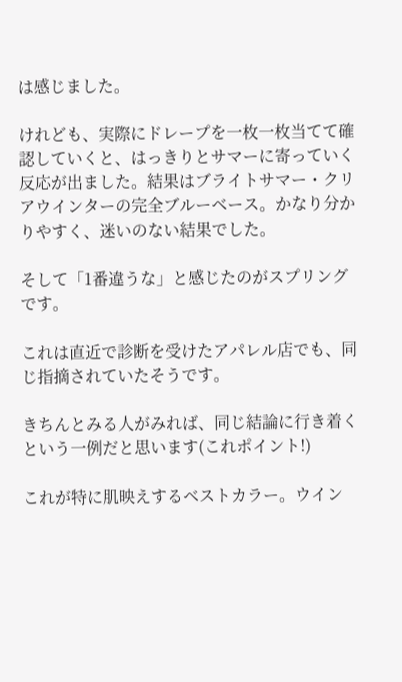は感じました。

けれども、実際にドレープを一枚一枚当てて確認していくと、はっきりとサマーに寄っていく反応が出ました。結果はブライトサマー・クリアウインターの完全ブルーベース。かなり分かりやすく、迷いのない結果でした。

そして「1番違うな」と感じたのがスプリングです。

これは直近で診断を受けたアパレル店でも、同じ指摘されていたそうです。

きちんとみる人がみれば、同じ結論に行き着くという一例だと思います(これポイント!)

これが特に肌映えするベストカラー。ウイン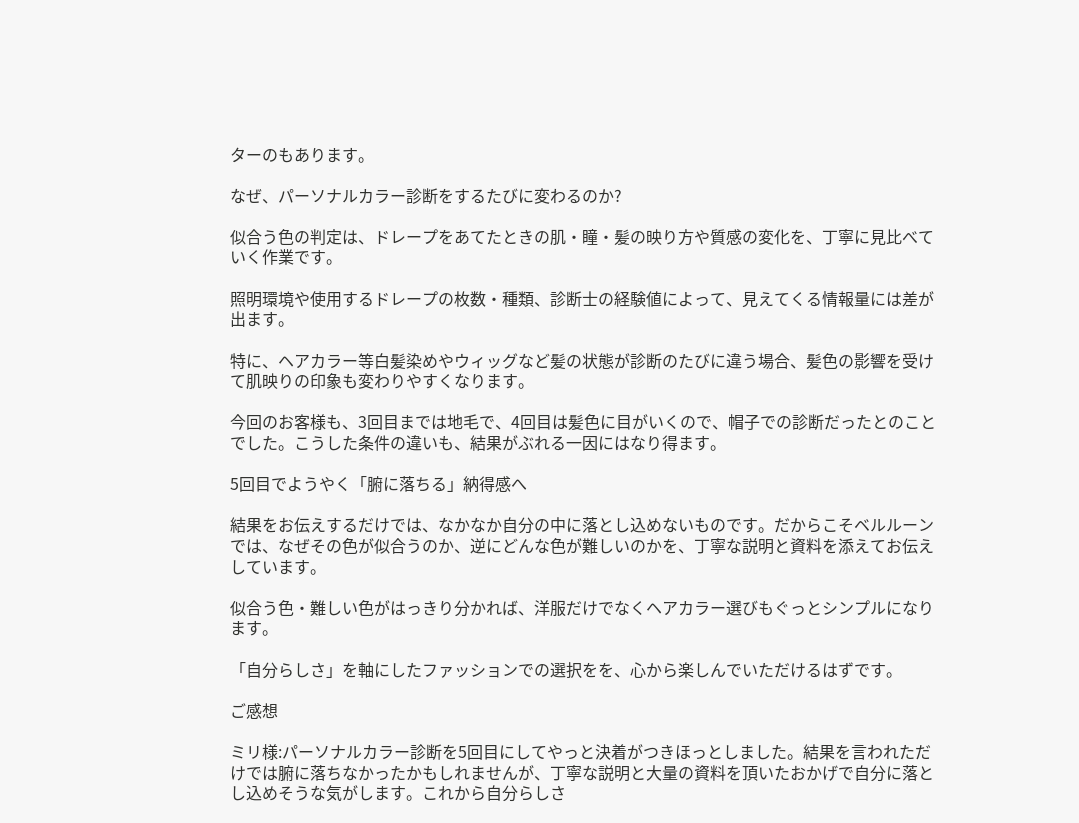ターのもあります。

なぜ、パーソナルカラー診断をするたびに変わるのか?

似合う色の判定は、ドレープをあてたときの肌・瞳・髪の映り方や質感の変化を、丁寧に見比べていく作業です。

照明環境や使用するドレープの枚数・種類、診断士の経験値によって、見えてくる情報量には差が出ます。

特に、ヘアカラー等白髪染めやウィッグなど髪の状態が診断のたびに違う場合、髪色の影響を受けて肌映りの印象も変わりやすくなります。

今回のお客様も、3回目までは地毛で、4回目は髪色に目がいくので、帽子での診断だったとのことでした。こうした条件の違いも、結果がぶれる一因にはなり得ます。

5回目でようやく「腑に落ちる」納得感へ

結果をお伝えするだけでは、なかなか自分の中に落とし込めないものです。だからこそベルルーンでは、なぜその色が似合うのか、逆にどんな色が難しいのかを、丁寧な説明と資料を添えてお伝えしています。

似合う色・難しい色がはっきり分かれば、洋服だけでなくヘアカラー選びもぐっとシンプルになります。

「自分らしさ」を軸にしたファッションでの選択をを、心から楽しんでいただけるはずです。

ご感想

ミリ様:パーソナルカラー診断を5回目にしてやっと決着がつきほっとしました。結果を言われただけでは腑に落ちなかったかもしれませんが、丁寧な説明と大量の資料を頂いたおかげで自分に落とし込めそうな気がします。これから自分らしさ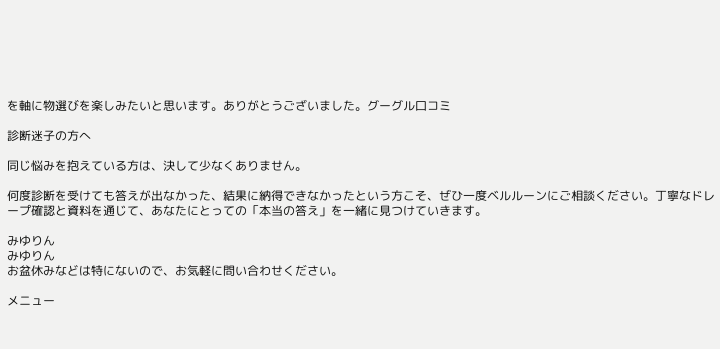を軸に物選びを楽しみたいと思います。ありがとうございました。グーグル口コミ

診断迷子の方へ

同じ悩みを抱えている方は、決して少なくありません。

何度診断を受けても答えが出なかった、結果に納得できなかったという方こそ、ぜひ一度ベルルーンにご相談ください。丁寧なドレープ確認と資料を通じて、あなたにとっての「本当の答え」を一緒に見つけていきます。

みゆりん
みゆりん
お盆休みなどは特にないので、お気軽に問い合わせください。

メニュー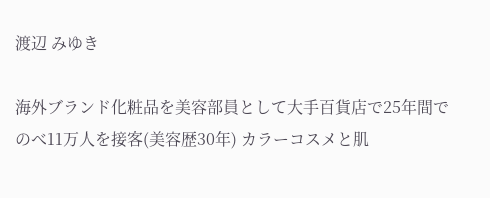渡辺 みゆき

海外ブランド化粧品を美容部員として大手百貨店で25年間でのべ11万人を接客(美容歴30年) カラーコスメと肌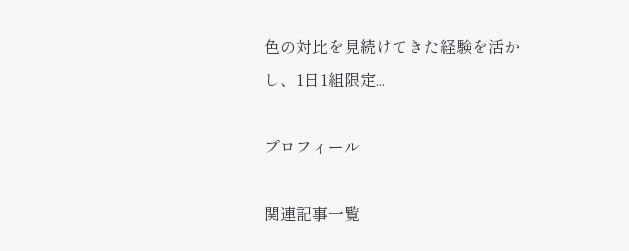色の対比を見続けてきた経験を活かし、1日1組限定...

プロフィール

関連記事一覧